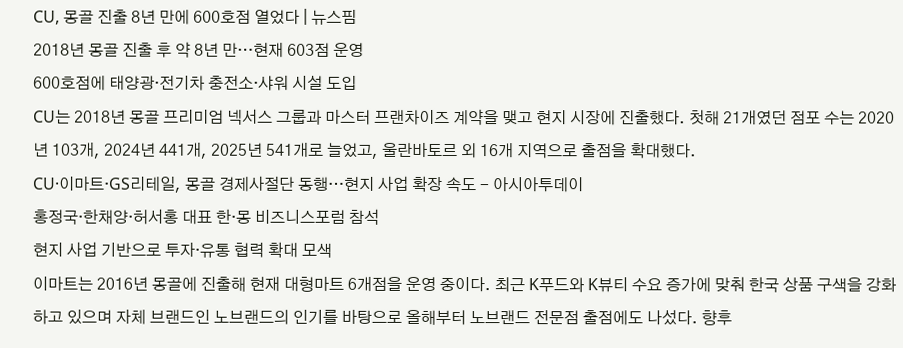CU, 몽골 진출 8년 만에 600호점 열었다 | 뉴스핌
2018년 몽골 진출 후 약 8년 만…현재 603점 운영
600호점에 태양광·전기차 충전소·샤워 시설 도입
CU는 2018년 몽골 프리미엄 넥서스 그룹과 마스터 프랜차이즈 계약을 맺고 현지 시장에 진출했다. 첫해 21개였던 점포 수는 2020년 103개, 2024년 441개, 2025년 541개로 늘었고, 울란바토르 외 16개 지역으로 출점을 확대했다.
CU·이마트·GS리테일, 몽골 경제사절단 동행…현지 사업 확장 속도 - 아시아투데이
홍정국·한채양·허서홍 대표 한·몽 비즈니스포럼 참석
현지 사업 기반으로 투자·유통 협력 확대 모색
이마트는 2016년 몽골에 진출해 현재 대형마트 6개점을 운영 중이다. 최근 K푸드와 K뷰티 수요 증가에 맞춰 한국 상품 구색을 강화하고 있으며 자체 브랜드인 노브랜드의 인기를 바탕으로 올해부터 노브랜드 전문점 출점에도 나섰다. 향후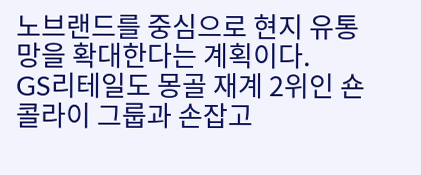노브랜드를 중심으로 현지 유통망을 확대한다는 계획이다.
GS리테일도 몽골 재계 2위인 숀콜라이 그룹과 손잡고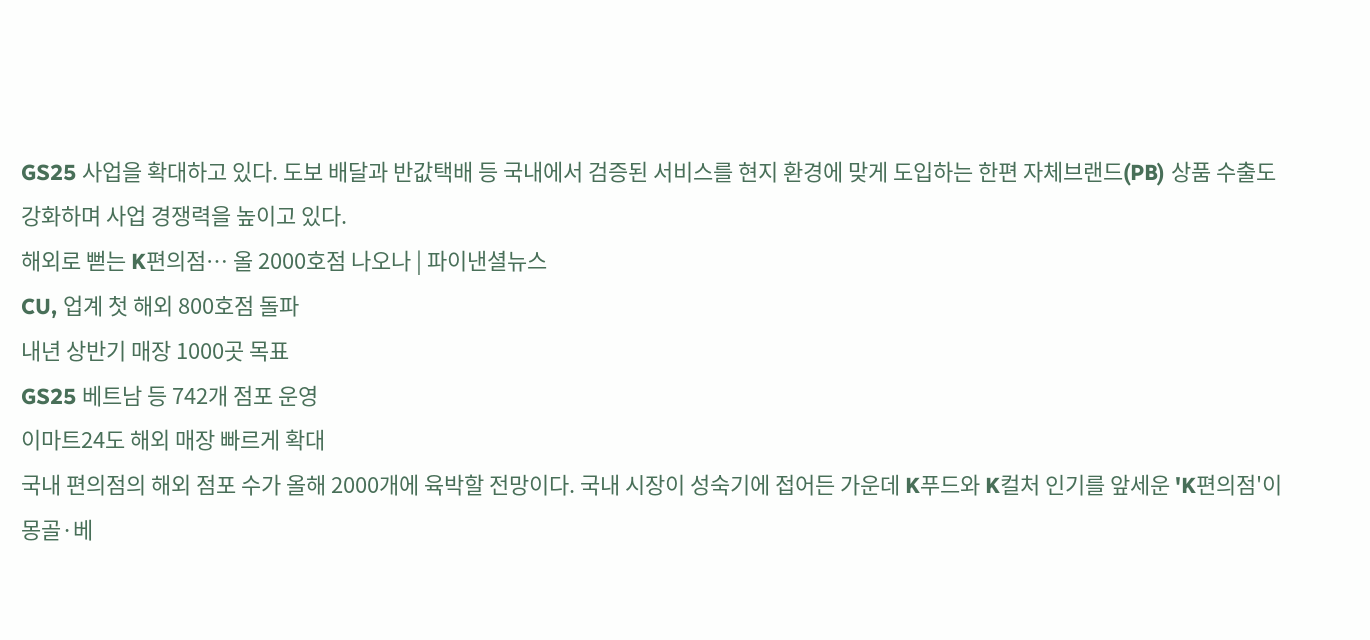GS25 사업을 확대하고 있다. 도보 배달과 반값택배 등 국내에서 검증된 서비스를 현지 환경에 맞게 도입하는 한편 자체브랜드(PB) 상품 수출도 강화하며 사업 경쟁력을 높이고 있다.
해외로 뻗는 K편의점… 올 2000호점 나오나 | 파이낸셜뉴스
CU, 업계 첫 해외 800호점 돌파
내년 상반기 매장 1000곳 목표
GS25 베트남 등 742개 점포 운영
이마트24도 해외 매장 빠르게 확대
국내 편의점의 해외 점포 수가 올해 2000개에 육박할 전망이다. 국내 시장이 성숙기에 접어든 가운데 K푸드와 K컬처 인기를 앞세운 'K편의점'이 몽골·베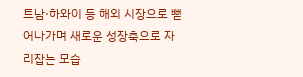트남·하와이 등 해외 시장으로 뻗어나가며 새로운 성장축으로 자리잡는 모습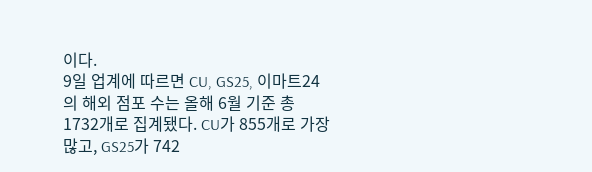이다.
9일 업계에 따르면 CU, GS25, 이마트24의 해외 점포 수는 올해 6월 기준 총 1732개로 집계됐다. CU가 855개로 가장 많고, GS25가 742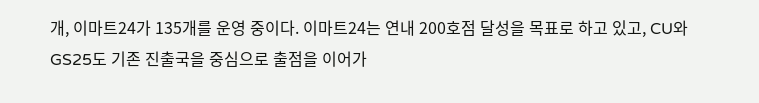개, 이마트24가 135개를 운영 중이다. 이마트24는 연내 200호점 달성을 목표로 하고 있고, CU와 GS25도 기존 진출국을 중심으로 출점을 이어가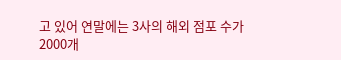고 있어 연말에는 3사의 해외 점포 수가 2000개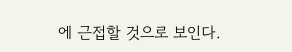에 근접할 것으로 보인다.